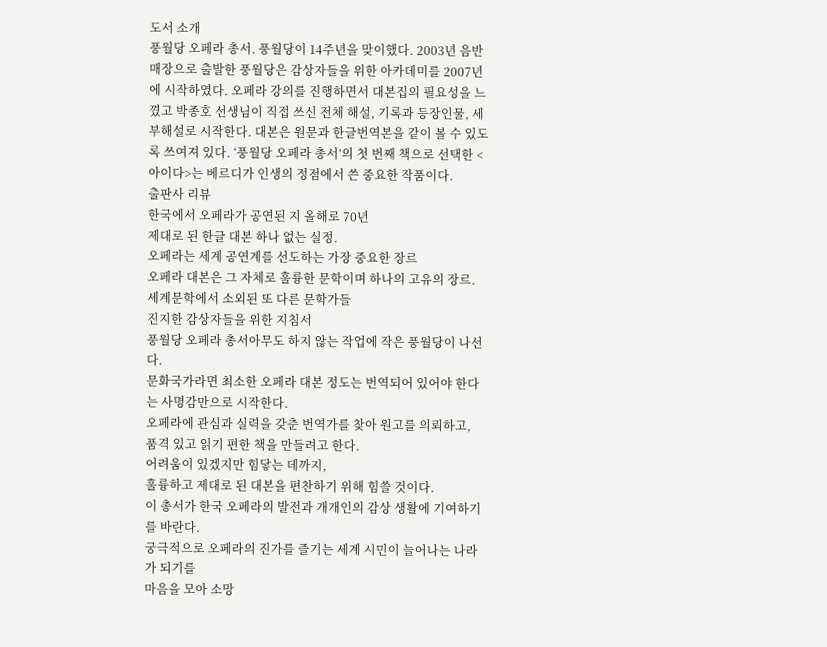도서 소개
풍월당 오페라 총서. 풍월당이 14주년을 맞이했다. 2003년 음반매장으로 출발한 풍월당은 감상자들을 위한 아카데미를 2007년에 시작하였다. 오페라 강의를 진행하면서 대본집의 필요성을 느꼈고 박종호 선생님이 직접 쓰신 전체 해설, 기록과 등장인물, 세부해설로 시작한다. 대본은 원문과 한글번역본을 같이 볼 수 있도록 쓰여져 있다. ‘풍월당 오페라 총서’의 첫 번째 책으로 선택한 <아이다>는 베르디가 인생의 정점에서 쓴 중요한 작품이다.
출판사 리뷰
한국에서 오페라가 공연된 지 올해로 70년
제대로 된 한글 대본 하나 없는 실정.
오페라는 세계 공연계를 선도하는 가장 중요한 장르
오페라 대본은 그 자체로 훌륭한 문학이며 하나의 고유의 장르.
세계문학에서 소외된 또 다른 문학가들
진지한 감상자들을 위한 지침서
풍월당 오페라 총서아무도 하지 않는 작업에 작은 풍월당이 나선다.
문화국가라면 최소한 오페라 대본 정도는 번역되어 있어야 한다는 사명감만으로 시작한다.
오페라에 관심과 실력을 갖춘 번역가를 찾아 원고를 의뢰하고,
품격 있고 읽기 편한 책을 만들려고 한다.
어려움이 있겠지만 힘닿는 데까지,
훌륭하고 제대로 된 대본을 편찬하기 위해 힘쓸 것이다.
이 총서가 한국 오페라의 발전과 개개인의 감상 생활에 기여하기를 바란다.
궁극적으로 오페라의 진가를 즐기는 세계 시민이 늘어나는 나라가 되기를
마음을 모아 소망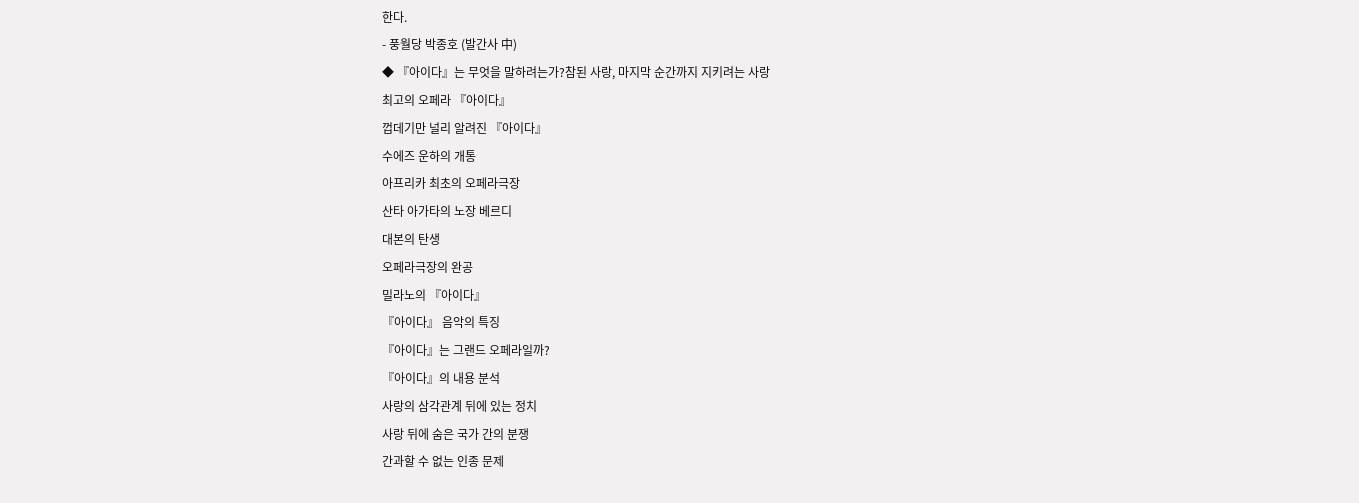한다.
- 풍월당 박종호 (발간사 中)
◆ 『아이다』는 무엇을 말하려는가?참된 사랑, 마지막 순간까지 지키려는 사랑
최고의 오페라 『아이다』
껍데기만 널리 알려진 『아이다』
수에즈 운하의 개통
아프리카 최초의 오페라극장
산타 아가타의 노장 베르디
대본의 탄생
오페라극장의 완공
밀라노의 『아이다』
『아이다』 음악의 특징
『아이다』는 그랜드 오페라일까?
『아이다』의 내용 분석
사랑의 삼각관계 뒤에 있는 정치
사랑 뒤에 숨은 국가 간의 분쟁
간과할 수 없는 인종 문제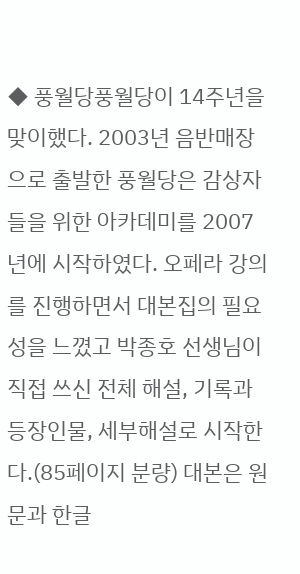◆ 풍월당풍월당이 14주년을 맞이했다. 2003년 음반매장으로 출발한 풍월당은 감상자들을 위한 아카데미를 2007년에 시작하였다. 오페라 강의를 진행하면서 대본집의 필요성을 느꼈고 박종호 선생님이 직접 쓰신 전체 해설, 기록과 등장인물, 세부해설로 시작한다.(85페이지 분량) 대본은 원문과 한글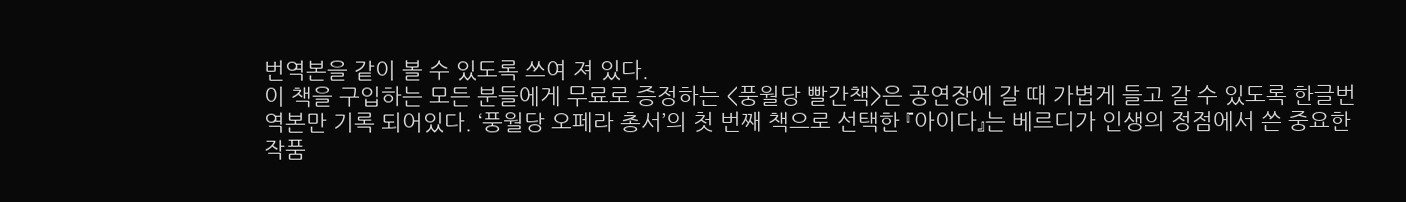번역본을 같이 볼 수 있도록 쓰여 져 있다.
이 책을 구입하는 모든 분들에게 무료로 증정하는 <풍월당 빨간책>은 공연장에 갈 때 가볍게 들고 갈 수 있도록 한글번역본만 기록 되어있다. ‘풍월당 오페라 총서’의 첫 번째 책으로 선택한 『아이다』는 베르디가 인생의 정점에서 쓴 중요한 작품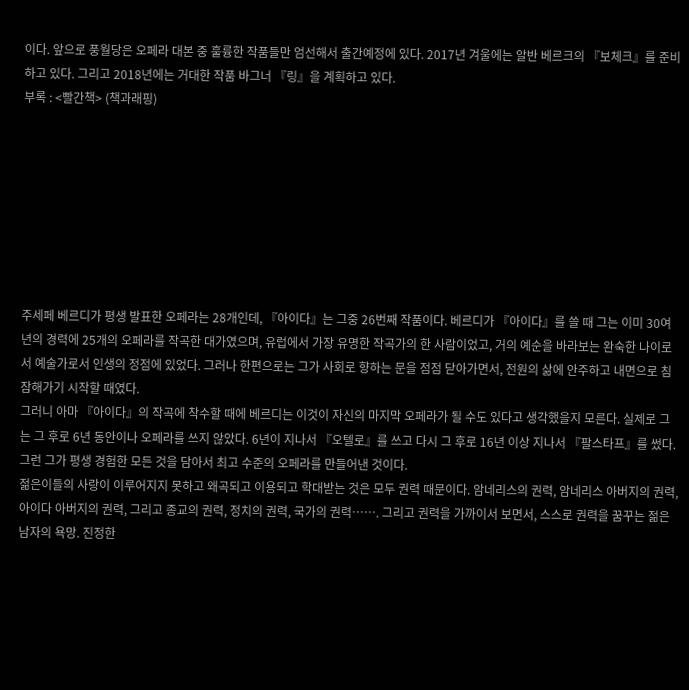이다. 앞으로 풍월당은 오페라 대본 중 훌륭한 작품들만 엄선해서 출간예정에 있다. 2017년 겨울에는 알반 베르크의 『보체크』를 준비하고 있다. 그리고 2018년에는 거대한 작품 바그너 『링』을 계획하고 있다.
부록 : <빨간책> (책과래핑)








주세페 베르디가 평생 발표한 오페라는 28개인데, 『아이다』는 그중 26번째 작품이다. 베르디가 『아이다』를 쓸 때 그는 이미 30여 년의 경력에 25개의 오페라를 작곡한 대가였으며, 유럽에서 가장 유명한 작곡가의 한 사람이었고, 거의 예순을 바라보는 완숙한 나이로서 예술가로서 인생의 정점에 있었다. 그러나 한편으로는 그가 사회로 향하는 문을 점점 닫아가면서, 전원의 삶에 안주하고 내면으로 침잠해가기 시작할 때였다.
그러니 아마 『아이다』의 작곡에 착수할 때에 베르디는 이것이 자신의 마지막 오페라가 될 수도 있다고 생각했을지 모른다. 실제로 그는 그 후로 6년 동안이나 오페라를 쓰지 않았다. 6년이 지나서 『오텔로』를 쓰고 다시 그 후로 16년 이상 지나서 『팔스타프』를 썼다. 그런 그가 평생 경험한 모든 것을 담아서 최고 수준의 오페라를 만들어낸 것이다.
젊은이들의 사랑이 이루어지지 못하고 왜곡되고 이용되고 학대받는 것은 모두 권력 때문이다. 암네리스의 권력, 암네리스 아버지의 권력, 아이다 아버지의 권력, 그리고 종교의 권력, 정치의 권력, 국가의 권력……. 그리고 권력을 가까이서 보면서, 스스로 권력을 꿈꾸는 젊은 남자의 욕망. 진정한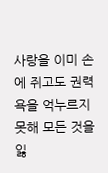사랑을 이미 손에 쥐고도 권력욕을 억누르지 못해 모든 것을 잃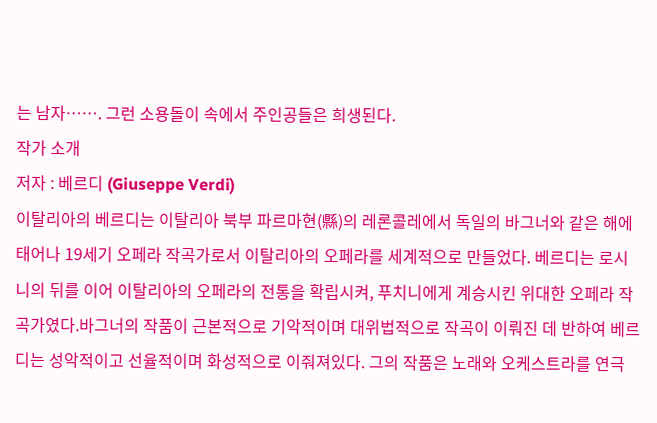는 남자……. 그런 소용돌이 속에서 주인공들은 희생된다.
작가 소개
저자 : 베르디 (Giuseppe Verdi)
이탈리아의 베르디는 이탈리아 북부 파르마현(縣)의 레론콜레에서 독일의 바그너와 같은 해에 태어나 19세기 오페라 작곡가로서 이탈리아의 오페라를 세계적으로 만들었다. 베르디는 로시니의 뒤를 이어 이탈리아의 오페라의 전통을 확립시켜, 푸치니에게 계승시킨 위대한 오페라 작곡가였다.바그너의 작품이 근본적으로 기악적이며 대위법적으로 작곡이 이뤄진 데 반하여 베르디는 성악적이고 선율적이며 화성적으로 이줘져있다. 그의 작품은 노래와 오케스트라를 연극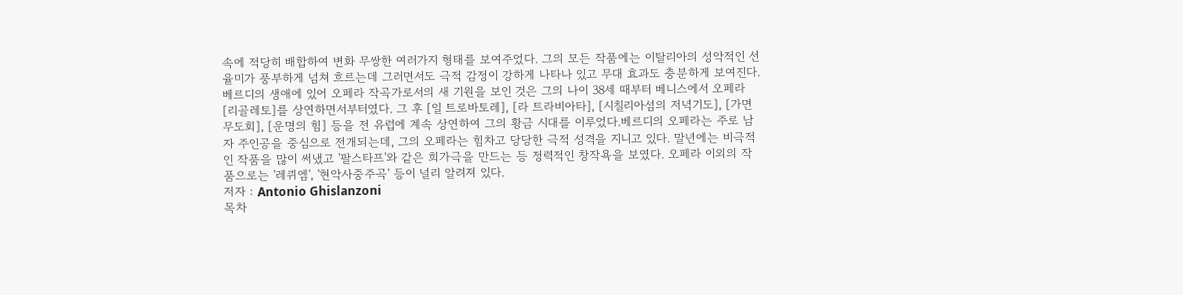속에 적당히 배합하여 변화 무쌍한 여러가지 형태를 보여주었다. 그의 모든 작품에는 이탈리아의 성악적인 선율미가 풍부하게 넘쳐 흐르는데 그러면서도 극적 감정이 강하게 나타나 있고 무대 효과도 충분하게 보여진다.베르디의 생애에 있어 오페라 작곡가로서의 새 기원을 보인 것은 그의 나이 38세 때부터 베니스에서 오페라 [리골레토]를 상연하면서부터였다. 그 후 [일 트로바토레], [라 트라비아타], [시칠리아섬의 저녁기도], [가면무도회], [운명의 힘] 등을 전 유럽에 계속 상연하여 그의 황금 시대를 이루었다.베르디의 오페라는 주로 남자 주인공을 중심으로 전개되는데, 그의 오페라는 힘차고 당당한 극적 성격을 지니고 있다. 말년에는 비극적인 작품을 많이 써냈고 '팔스타프'와 같은 희가극을 만드는 등 정력적인 창작욕을 보였다. 오페라 이외의 작품으로는 '레퀴엠', '현악사중주곡' 등이 널리 알려져 있다.
저자 : Antonio Ghislanzoni
목차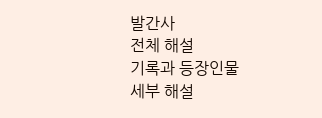발간사
전체 해설
기록과 등장인물
세부 해설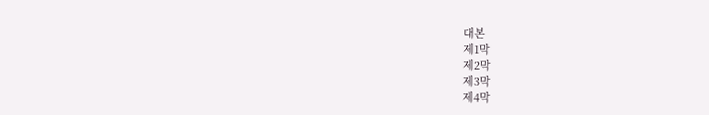대본
제1막
제2막
제3막
제4막